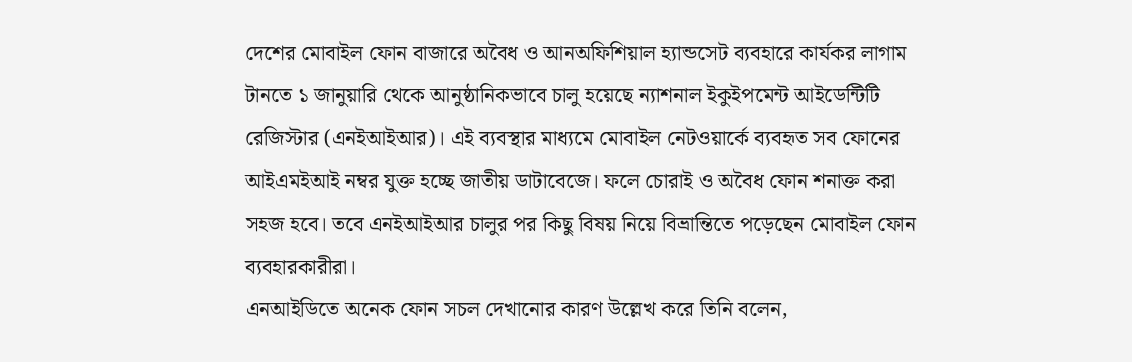দেশের মোবাইল ফোন বাজারে অবৈধ ও আনঅফিশিয়াল হ্যান্ডসেট ব্যবহারে কার্যকর লাগাম টানতে ১ জানুয়ারি থেকে আনুষ্ঠানিকভাবে চালু হয়েছে ন্যাশনাল ইকুইপমেন্ট আইডেন্টিটি রেজিস্টার (এনইআইআর)। এই ব্যবস্থার মাধ্যমে মোবাইল নেটওয়ার্কে ব্যবহৃত সব ফোনের আইএমইআই নম্বর যুক্ত হচ্ছে জাতীয় ডাটাবেজে। ফলে চোরাই ও অবৈধ ফোন শনাক্ত করা সহজ হবে। তবে এনইআইআর চালুর পর কিছু বিষয় নিয়ে বিভ্রান্তিতে পড়েছেন মোবাইল ফোন ব্যবহারকারীরা।
এনআইডিতে অনেক ফোন সচল দেখানোর কারণ উল্লেখ করে তিনি বলেন,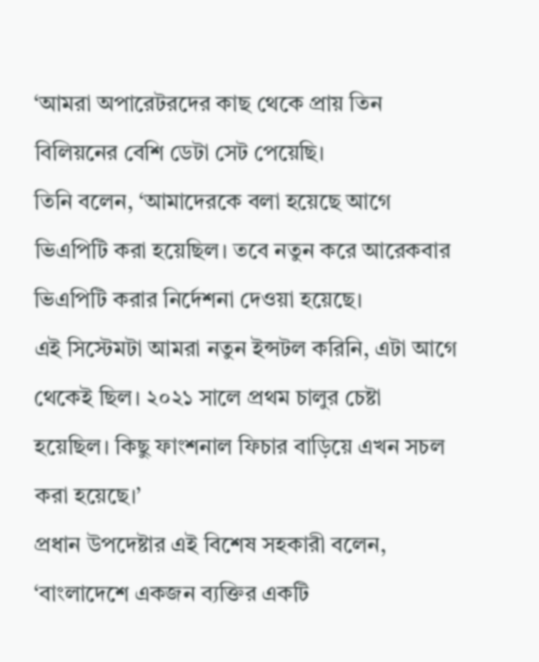‘আমরা অপারেটরদের কাছ থেকে প্রায় তিন বিলিয়নের বেশি ডেটা সেট পেয়েছি।
তিনি বলেন, ‘আমাদেরকে বলা হয়েছে আগে ভিএপিটি করা হয়েছিল। তবে নতুন করে আরেকবার ভিএপিটি করার নির্দেশনা দেওয়া হয়েছে।
এই সিস্টেমটা আমরা নতুন ইন্সটল করিনি, এটা আগে থেকেই ছিল। ২০২১ সালে প্রথম চালুর চেষ্টা হয়েছিল। কিছু ফাংশনাল ফিচার বাড়িয়ে এখন সচল করা হয়েছে।’
প্রধান উপদেষ্টার এই বিশেষ সহকারী বলেন, ‘বাংলাদেশে একজন ব্যক্তির একটি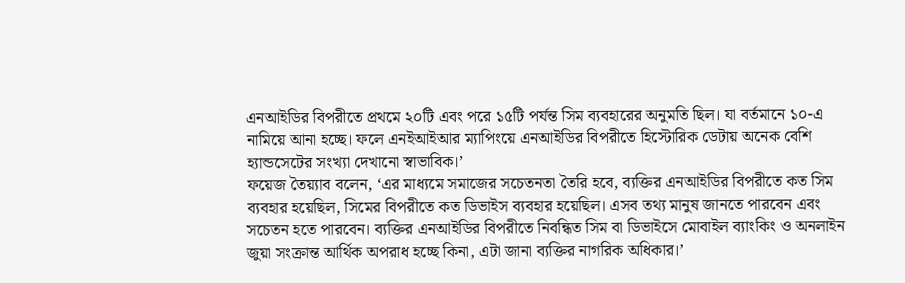এনআইডির বিপরীতে প্রথমে ২০টি এবং পরে ১৫টি পর্যন্ত সিম ব্যবহারের অনুমতি ছিল। যা বর্তমানে ১০-এ নামিয়ে আনা হচ্ছে। ফলে এনইআইআর ম্যাপিংয়ে এনআইডির বিপরীতে হিস্টোরিক ডেটায় অনেক বেশি হ্যান্ডসেটের সংখ্যা দেখানো স্বাভাবিক।’
ফয়েজ তৈয়্যাব বলেন, ‘এর মাধ্যমে সমাজের সচেতনতা তৈরি হবে, ব্যক্তির এনআইডির বিপরীতে কত সিম ব্যবহার হয়েছিল, সিমের বিপরীতে কত ডিভাইস ব্যবহার হয়েছিল। এসব তথ্য মানুষ জানতে পারবেন এবং সচেতন হতে পারবেন। ব্যক্তির এনআইডির বিপরীতে নিবন্ধিত সিম বা ডিভাইসে মোবাইল ব্যাংকিং ও অনলাইন জুয়া সংক্রান্ত আর্থিক অপরাধ হচ্ছে কিনা, এটা জানা ব্যক্তির নাগরিক অধিকার।’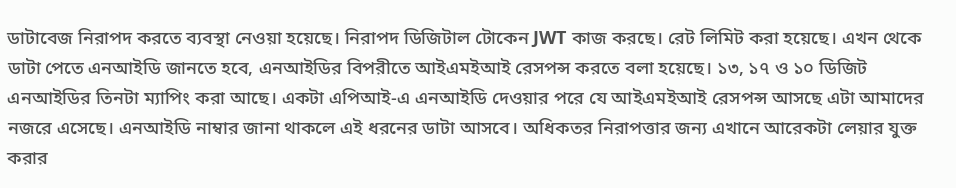ডাটাবেজ নিরাপদ করতে ব্যবস্থা নেওয়া হয়েছে। নিরাপদ ডিজিটাল টোকেন JWT কাজ করছে। রেট লিমিট করা হয়েছে। এখন থেকে ডাটা পেতে এনআইডি জানতে হবে, এনআইডির বিপরীতে আইএমইআই রেসপন্স করতে বলা হয়েছে। ১৩, ১৭ ও ১০ ডিজিট এনআইডির তিনটা ম্যাপিং করা আছে। একটা এপিআই-এ এনআইডি দেওয়ার পরে যে আইএমইআই রেসপন্স আসছে এটা আমাদের নজরে এসেছে। এনআইডি নাম্বার জানা থাকলে এই ধরনের ডাটা আসবে। অধিকতর নিরাপত্তার জন্য এখানে আরেকটা লেয়ার যুক্ত করার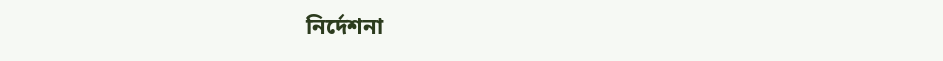নির্দেশনা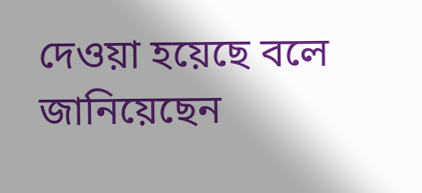দেওয়া হয়েছে বলে জানিয়েছেন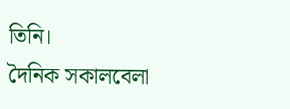তিনি।
দৈনিক সকালবেলা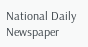National Daily Newspaper